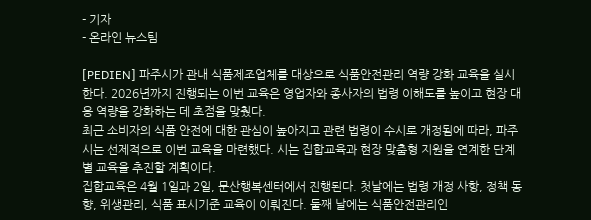- 기자
- 온라인 뉴스팀

[PEDIEN] 파주시가 관내 식품제조업체를 대상으로 식품안전관리 역량 강화 교육을 실시한다. 2026년까지 진행되는 이번 교육은 영업자와 종사자의 법령 이해도를 높이고 현장 대응 역량을 강화하는 데 초점을 맞췄다.
최근 소비자의 식품 안전에 대한 관심이 높아지고 관련 법령이 수시로 개정됨에 따라, 파주시는 선제적으로 이번 교육을 마련했다. 시는 집합교육과 현장 맞춤형 지원을 연계한 단계별 교육을 추진할 계획이다.
집합교육은 4월 1일과 2일, 문산행복센터에서 진행된다. 첫날에는 법령 개정 사항, 정책 동향, 위생관리, 식품 표시기준 교육이 이뤄진다. 둘째 날에는 식품안전관리인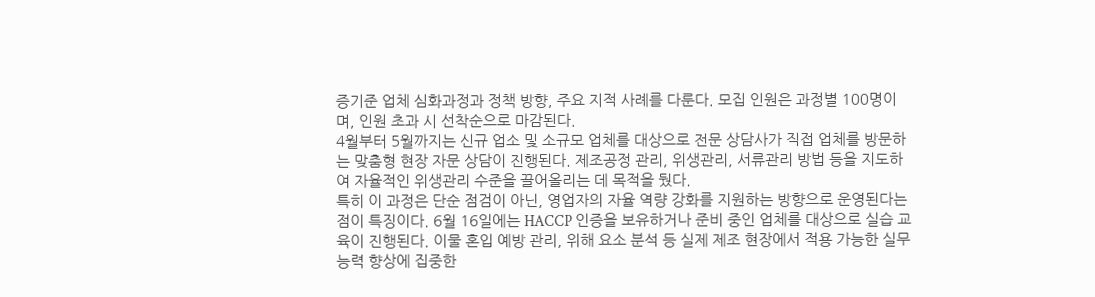증기준 업체 심화과정과 정책 방향, 주요 지적 사례를 다룬다. 모집 인원은 과정별 100명이며, 인원 초과 시 선착순으로 마감된다.
4월부터 5월까지는 신규 업소 및 소규모 업체를 대상으로 전문 상담사가 직접 업체를 방문하는 맞춤형 현장 자문 상담이 진행된다. 제조공정 관리, 위생관리, 서류관리 방법 등을 지도하여 자율적인 위생관리 수준을 끌어올리는 데 목적을 뒀다.
특히 이 과정은 단순 점검이 아닌, 영업자의 자율 역량 강화를 지원하는 방향으로 운영된다는 점이 특징이다. 6월 16일에는 HACCP 인증을 보유하거나 준비 중인 업체를 대상으로 실습 교육이 진행된다. 이물 혼입 예방 관리, 위해 요소 분석 등 실제 제조 현장에서 적용 가능한 실무 능력 향상에 집중한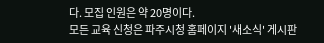다. 모집 인원은 약 20명이다.
모든 교육 신청은 파주시청 홈페이지 '새소식' 게시판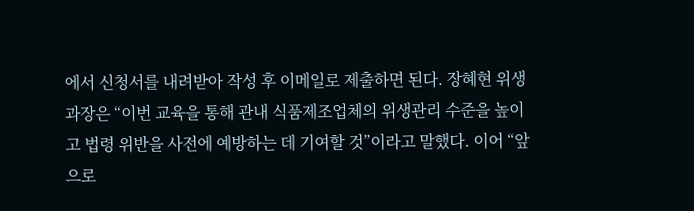에서 신청서를 내려받아 작성 후 이메일로 제출하면 된다. 장혜현 위생과장은 “이번 교육을 통해 관내 식품제조업체의 위생관리 수준을 높이고 법령 위반을 사전에 예방하는 데 기여할 것”이라고 말했다. 이어 “앞으로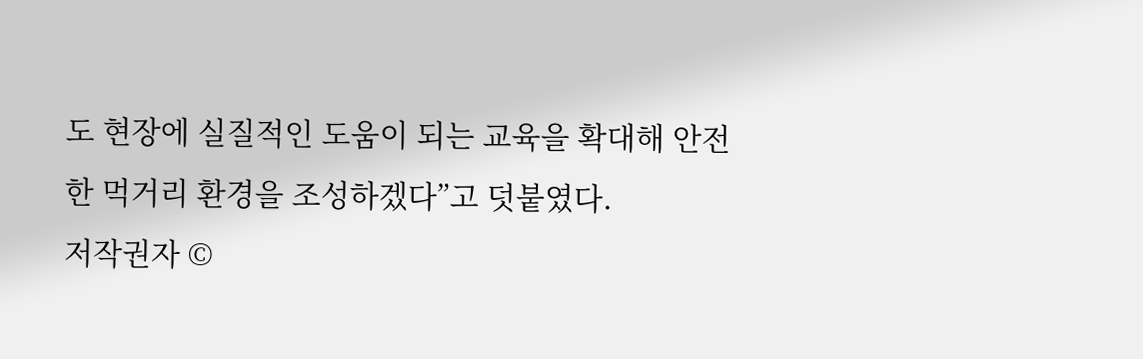도 현장에 실질적인 도움이 되는 교육을 확대해 안전한 먹거리 환경을 조성하겠다”고 덧붙였다.
저작권자 ©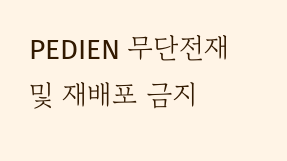PEDIEN 무단전재 및 재배포 금지